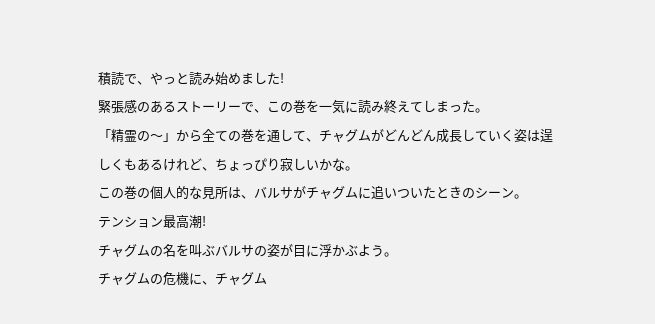積読で、やっと読み始めました!
緊張感のあるストーリーで、この巻を一気に読み終えてしまった。
「精霊の〜」から全ての巻を通して、チャグムがどんどん成長していく姿は逞しくもあるけれど、ちょっぴり寂しいかな。
この巻の個人的な見所は、バルサがチャグムに追いついたときのシーン。
テンション最高潮!
チャグムの名を叫ぶバルサの姿が目に浮かぶよう。
チャグムの危機に、チャグム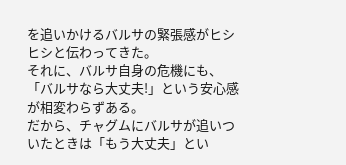を追いかけるバルサの緊張感がヒシヒシと伝わってきた。
それに、バルサ自身の危機にも、「バルサなら大丈夫!」という安心感が相変わらずある。
だから、チャグムにバルサが追いついたときは「もう大丈夫」とい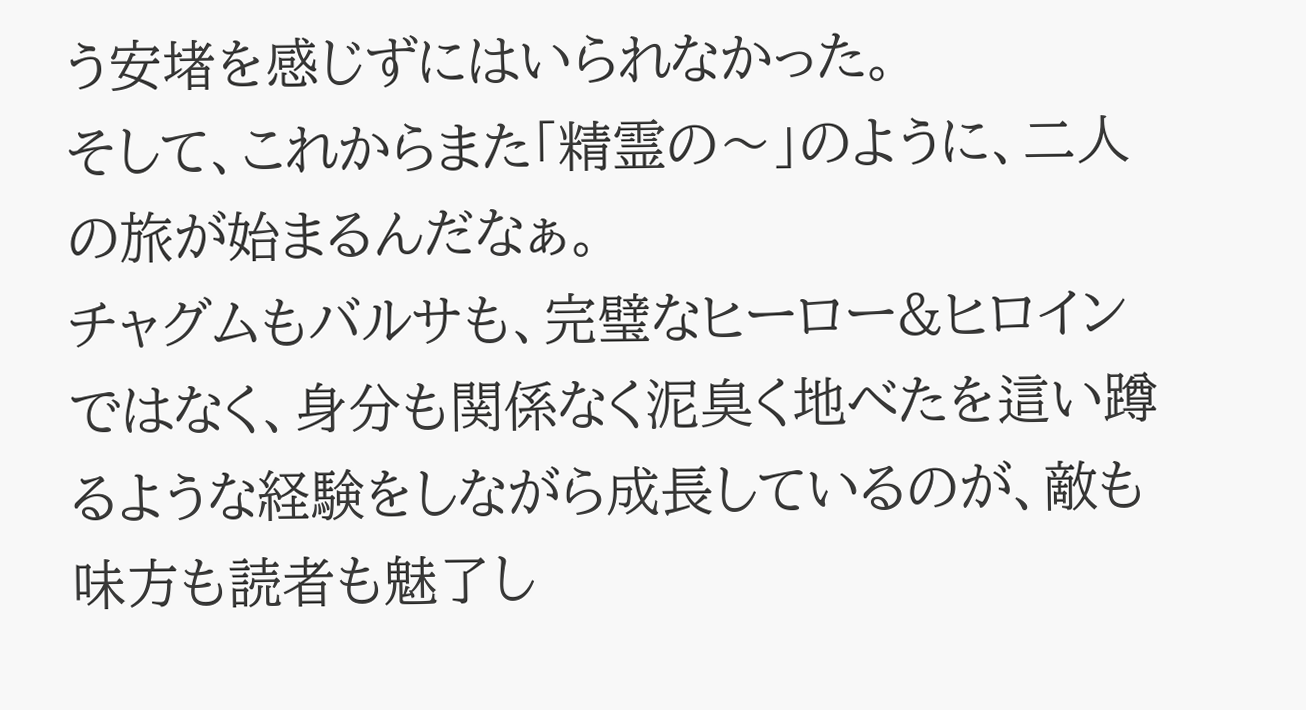う安堵を感じずにはいられなかった。
そして、これからまた「精霊の〜」のように、二人の旅が始まるんだなぁ。
チャグムもバルサも、完璧なヒーロー&ヒロインではなく、身分も関係なく泥臭く地べたを這い蹲るような経験をしながら成長しているのが、敵も味方も読者も魅了し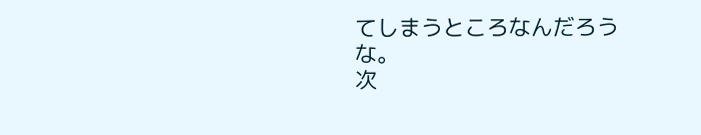てしまうところなんだろうな。
次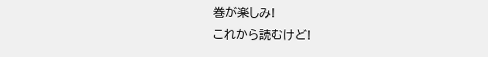巻が楽しみ!
これから読むけど!